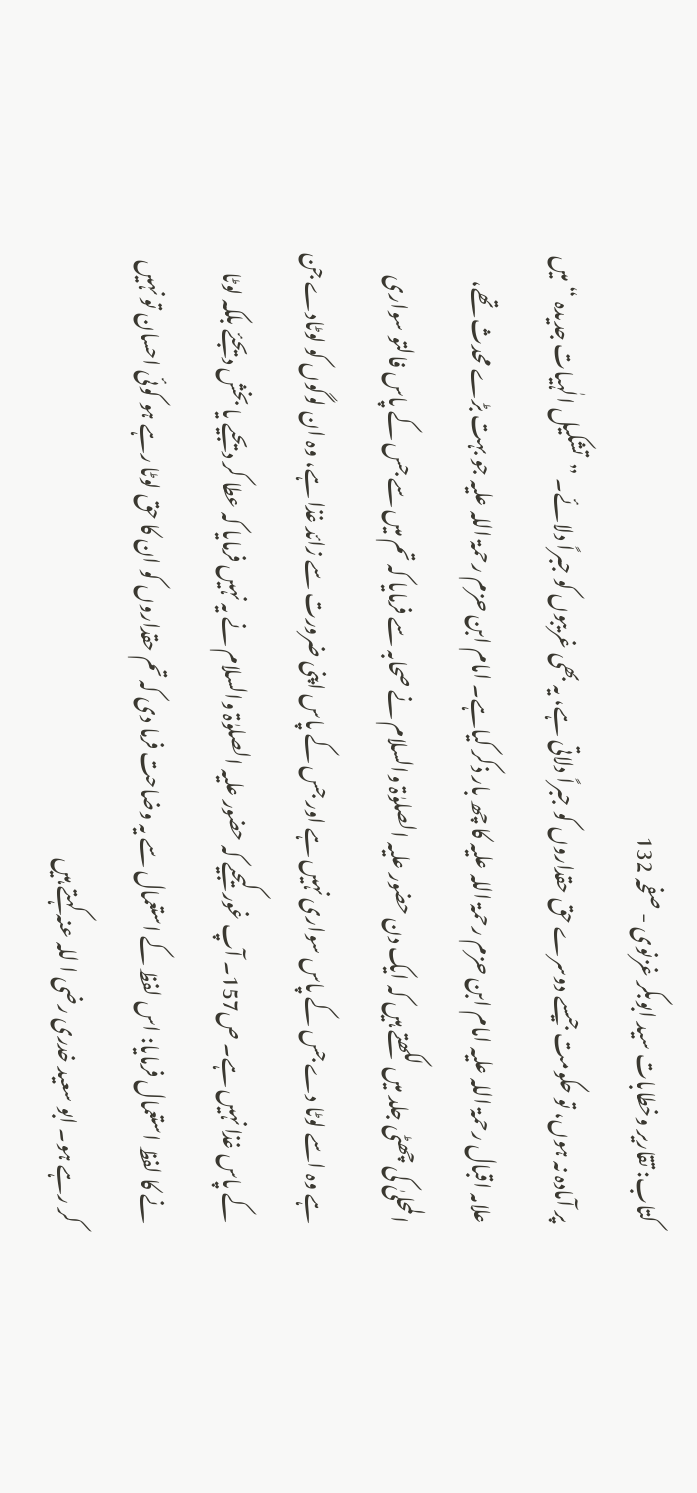کتاب: تقاریر وخطابات سید ابوبکر غزنوی - صفحہ 132
پر آمادہ نہ ہوں، تو حکومت جیسے دوسرے حق حقداروں کو جبراً دلاتی ہے، یہ بھی غریبوں کو جبراً دلائے۔ ”تشکیل الٰہیات جدیدہ “میں علامہ اقبال رحمۃ اللہ علیہ امام ابن حزم رحمۃ اللہ علیہ کا چھ بار ذکر کیاہے۔ امام ابن حزم رحمۃ اللہ علیہ جو بہت بڑے محدث تھے، المحلیٰ کی چھٹی جلد میں لکھتے ہیں کہ ایک دن حضور علیہ الصلوٰۃ والسلام نے صحابہ سے فرمایا کہ تم میں سے جس کے پاس فالتو سواری ہے وہ اسے لوٹا دے جس کے پاس سواری نہیں ہے اور جس کے پاس اپنی ضرورت سے زائد غذا ہے، وہ ان لوگوں کو لوٹادے جن کے پاس غذا نہیں ہے۔ ص157۔ آپ غور کیجیے کہ حضور علیہ الصلوٰۃ والسلام نے یہ نہیں فرمایا کہ عطا کر دیجیے یا بخش دیجئے بلکہ لوٹا نے کا لفظ استعمال فرمایا: اس لفظ کے استعمال سے یہ وضاحت فرما دی کہ تم حقداروں کو ان کا حق لوٹا رہے ہو کوئی احسان تو نہیں کر رہے ہو۔ ابو سعید خدری رضی ا للہ عنہ کہتے ہیں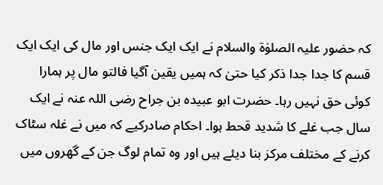کہ حضور علیہ الصلوٰۃ والسلام نے ایک ایک جنس اور مال کی ایک ایک قسم کا جدا جدا ذکر کیا حتیٰ کہ ہمیں یقین آگیا فالتو مال پر ہمارا کوئی حق نہیں رہا۔ حضرت ابو عبیدہ بن جراح رضی اللہ عنہ نے ایک سال جب غلے کا شدید قحط ہوا۔ احکام صادرکیے کہ میں نے غلہ سٹاک کرنے کے مختلف مرکز بنا دیئے ہیں اور وہ تمام لوگ جن کے گھروں میں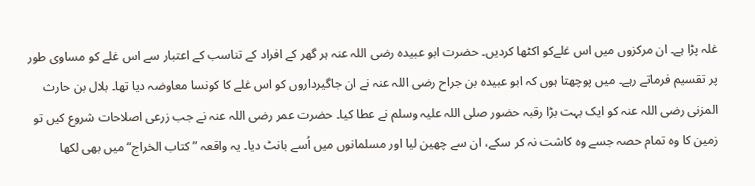غلہ پڑا ہے۔ ان مرکزوں میں اس غلےکو اکٹھا کردیں۔ حضرت ابو عبیدہ رضی اللہ عنہ ہر گھر کے افراد کے تناسب کے اعتبار سے اس غلے کو مساوی طور پر تقسیم فرماتے رہے۔ میں پوچھتا ہوں کہ ابو عبیدہ بن جراح رضی اللہ عنہ نے ان جاگیرداروں کو اس غلے کا کونسا معاوضہ دیا تھا۔ بلال بن حارث المزنی رضی اللہ عنہ کو ایک بہت بڑا رقبہ حضور صلی اللہ علیہ وسلم نے عطا کیا۔ حضرت عمر رضی اللہ عنہ نے جب زرعی اصلاحات شروع کیں تو زمین کا وہ تمام حصہ جسے وہ کاشت نہ کر سکے، ان سے چھین لیا اور مسلمانوں میں اُسے بانٹ دیا۔ یہ واقعہ ”کتاب الخراج“میں بھی لکھا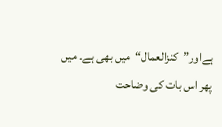ہےاور”کنزالعمال“میں بھی ہے۔ میں پھر اس بات کی وضاحت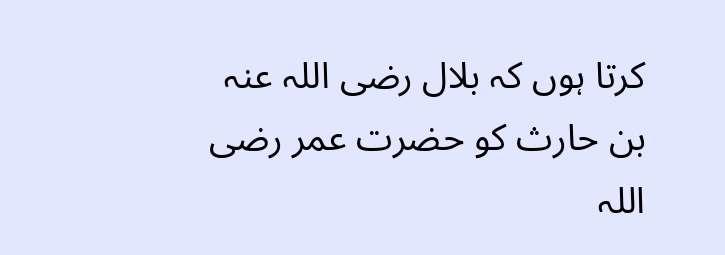کرتا ہوں کہ بلال رضی اللہ عنہ بن حارث کو حضرت عمر رضی اللہ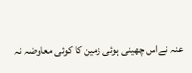عنہ نےاس چھینی ہوئی زمین کا کوئی معاوضہ نہ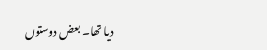دیا تھا۔ بعض دوستوں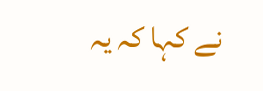نے کہا کہ یہ